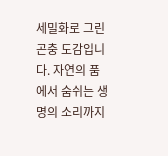세밀화로 그린 곤충 도감입니다. 자연의 품에서 숨쉬는 생명의 소리까지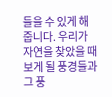들을 수 있게 해 줍니다. 우리가 자연을 찾았을 때 보게 될 풍경들과 그 풍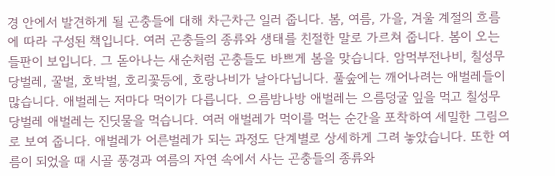경 안에서 발견하게 될 곤충들에 대해 차근차근 일러 줍니다. 봄, 여름, 가을, 겨울 계절의 흐름에 따라 구성된 책입니다. 여러 곤충들의 종류와 생태를 친절한 말로 가르쳐 줍니다. 봄이 오는 들판이 보입니다. 그 돋아나는 새순처럼 곤충들도 바쁘게 봄을 맞습니다. 암먹부전나비, 칠성무당벌레, 꿀벌, 호박벌, 호리꽃등에, 호랑나비가 날아다닙니다. 풀숲에는 깨어나려는 애벌레들이 많습니다. 애벌레는 저마다 먹이가 다릅니다. 으름밤나방 애벌레는 으름덩굴 잎을 먹고 칠성무당벌레 애벌레는 진딧물을 먹습니다. 여러 애벌레가 먹이를 먹는 순간을 포착하여 세밀한 그림으로 보여 줍니다. 애벌레가 어른벌레가 되는 과정도 단계별로 상세하게 그려 놓았습니다. 또한 여름이 되었을 때 시골 풍경과 여름의 자연 속에서 사는 곤충들의 종류와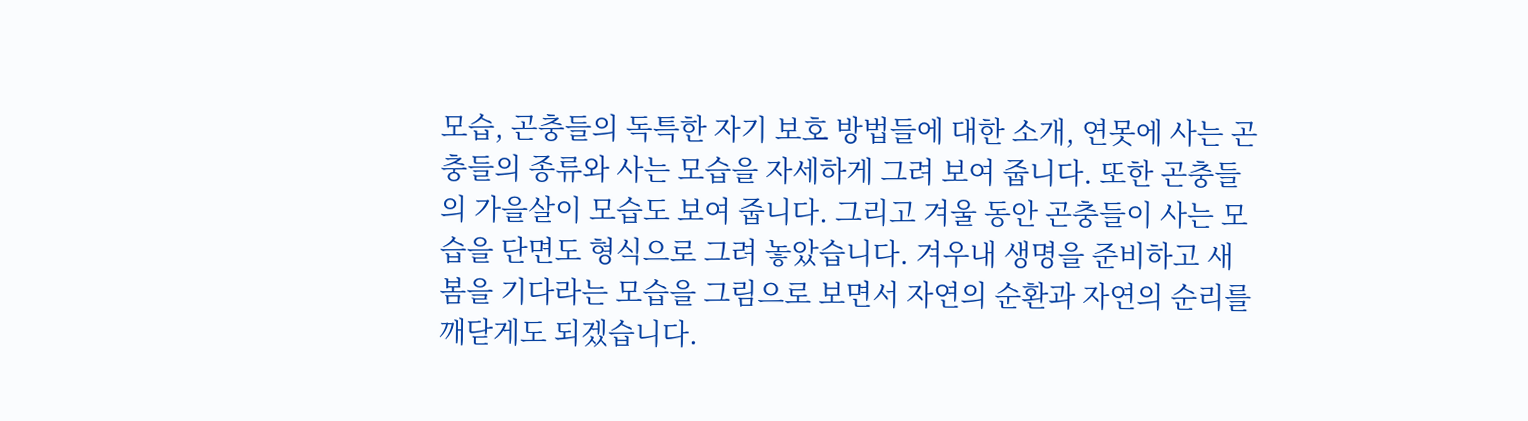모습, 곤충들의 독특한 자기 보호 방법들에 대한 소개, 연못에 사는 곤충들의 종류와 사는 모습을 자세하게 그려 보여 줍니다. 또한 곤충들의 가을살이 모습도 보여 줍니다. 그리고 겨울 동안 곤충들이 사는 모습을 단면도 형식으로 그려 놓았습니다. 겨우내 생명을 준비하고 새 봄을 기다라는 모습을 그림으로 보면서 자연의 순환과 자연의 순리를 깨닫게도 되겠습니다.